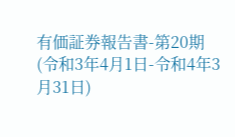有価証券報告書-第20期(令和3年4月1日-令和4年3月31日)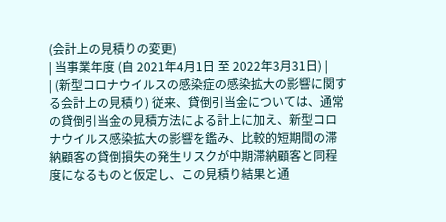(会計上の見積りの変更)
| 当事業年度 (自 2021年4月1日 至 2022年3月31日) |
| (新型コロナウイルスの感染症の感染拡大の影響に関する会計上の見積り) 従来、貸倒引当金については、通常の貸倒引当金の見積方法による計上に加え、新型コロナウイルス感染拡大の影響を鑑み、比較的短期間の滞納顧客の貸倒損失の発生リスクが中期滞納顧客と同程度になるものと仮定し、この見積り結果と通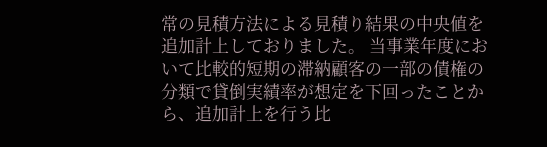常の見積方法による見積り結果の中央値を追加計上しておりました。 当事業年度において比較的短期の滞納顧客の一部の債権の分類で貸倒実績率が想定を下回ったことから、追加計上を行う比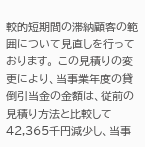較的短期間の滞納顧客の範囲について見直しを行っております。 この見積りの変更により、当事業年度の貸倒引当金の金額は、従前の見積り方法と比較して42,365千円減少し、当事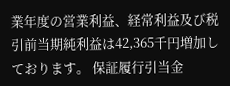業年度の営業利益、経常利益及び税引前当期純利益は42,365千円増加しております。 保証履行引当金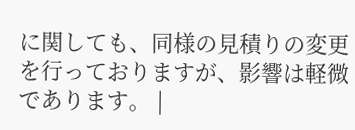に関しても、同様の見積りの変更を行っておりますが、影響は軽微であります。 |